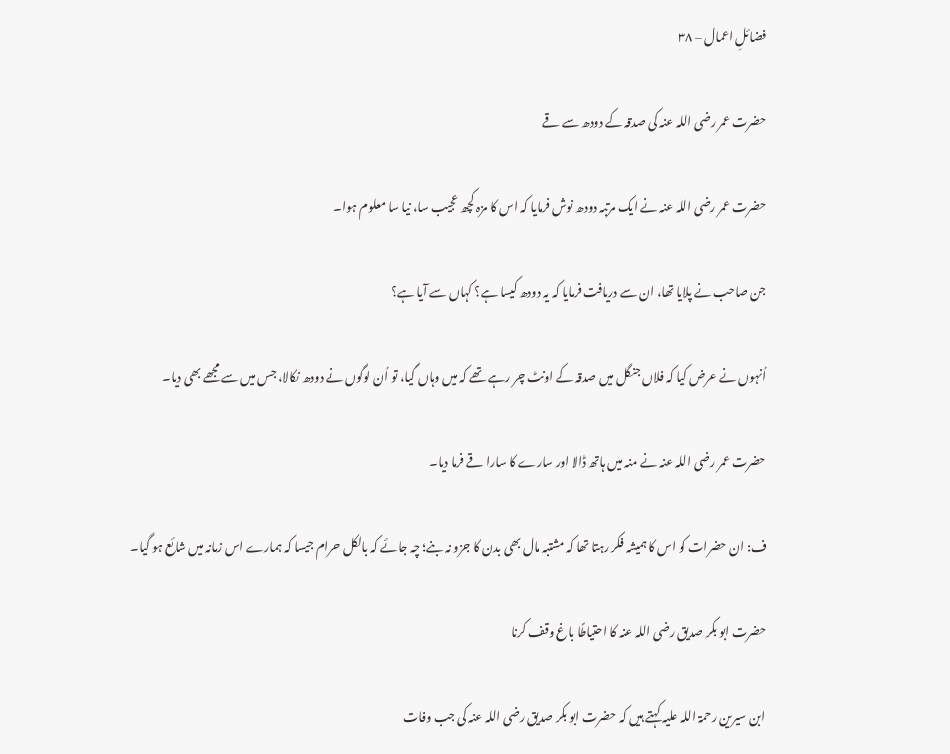فضائلِ اعمال – ۳۸

حضرت عمر رضی اللہ عنہ کی صدقہ کے دودھ سے قے

حضرت عمر رضی اللہ عنہ نے ایک مرتبہ دودھ نوش فرمایا کہ اس کا مزہ کچھ عجیب سا، نیا سا معلوم ہوا۔

جن صاحب نے پلایا تھا، ان سے دریافت فرمایا کہ یہ دودھ کیسا ہے؟ کہاں سے آیا ہے؟

اُنہوں نے عرض کیا کہ فلاں جنگل میں صدقہ کے اونٹ چر رہے تھے کہ میں وہاں گیا، تو اُن لوگوں نے دودھ نکالا، جس میں سے مجھے بھی دیا۔

حضرت عمر رضی اللہ عنہ نے منہ میں ہاتھ ڈالا اور سارے کا سارا قے فرما دیا۔

ف: ان حضرات کو اس کا ہمیشہ فکر رہتا تھا کہ مشتبہ مال بھی بدن کا جزو نہ بنے؛ چہ جائے کہ بالکل حرام جیسا کہ ہمارے اس زمانہ میں شائع ہو گیا۔

حضرت ابو بکر صدیق رضی اللہ عنہ کا احتیاطًا باغ وقف کرنا

ابن سیرین رحمۃ اللہ علیہ کہتے ہیں کہ حضرت ابو بکر صدیق رضی اللہ عنہ کی جب وفات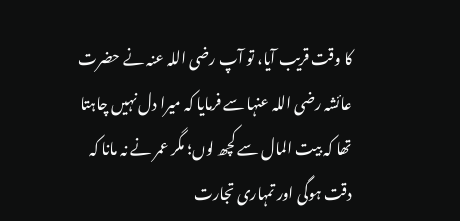کا وقت قریب آیا، تو آپ رضی اللہ عنہ نے حضرت عائشہ رضی اللہ عنہا سے فرمایا کہ میرا دل نہیں چاہتا تھا کہ بیت المال سے کچھ لوں؛ مگر عمر نے نہ مانا کہ دقت ہوگی اور تمہاری تجارت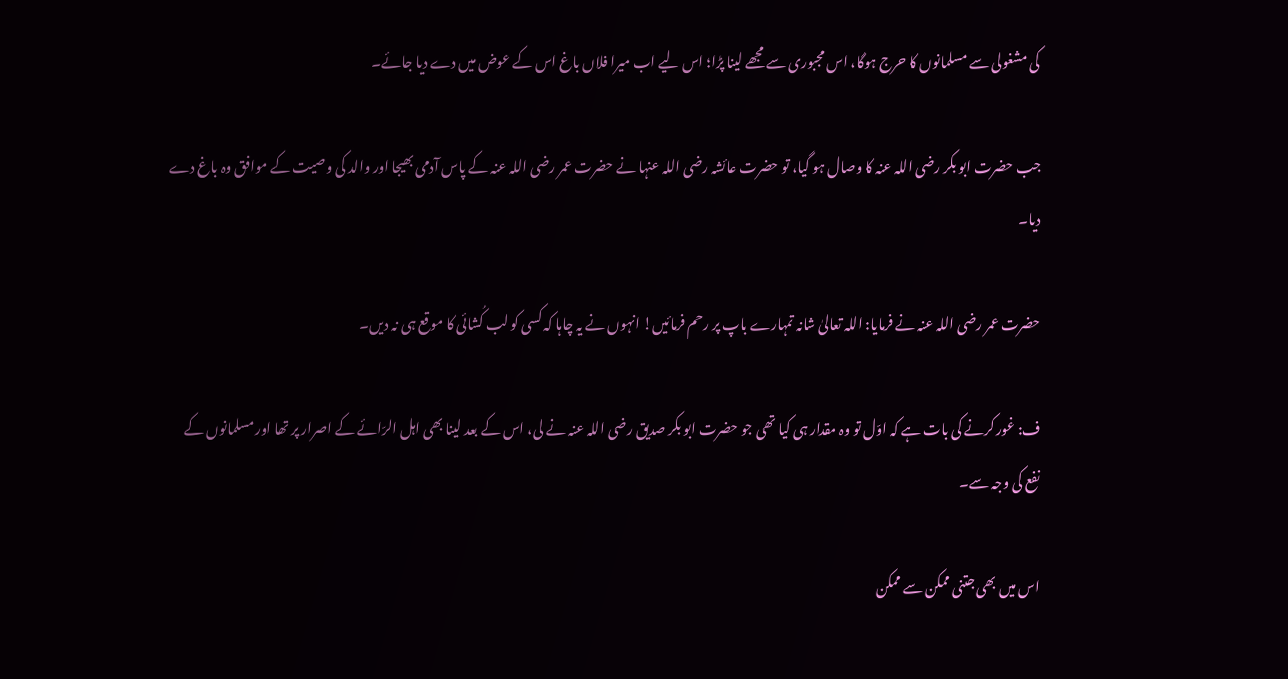کی مشغولی سے مسلمانوں کا حرج ہوگا، اس مجبوری سے مجھے لینا پڑا؛ اس لیے اب میرا فلاں باغ اس کے عوض میں دے دیا جائے۔

جب حضرت ابو بکر رضی اللہ عنہ کا وصال ہو گیا، تو حضرت عائشہ رضی اللہ عنہا نے حضرت عمر رضی اللہ عنہ کے پاس آدمی بھیجا اور والد کی وصیت کے موافق وہ باغ دے دیا۔

حضرت عمر رضی اللہ عنہ نے فرمایا: اللہ تعالیٰ شانہ تمہارے باپ پر رحم فرمائیں! انہوں نے یہ چاہا کہ کسی کو لب کُشائی کا موقع ہی نہ دیں۔

ف: غور کرنے کی بات ہے کہ اوّل تو وہ مقدار ہی کیا تھی جو حضرت ابو بکر صدیق رضی اللہ عنہ نے لی، اس کے بعد لینا بھی اہل الرّائے کے اصرار پر تھا اور مسلمانوں کے نفع کی وجہ سے۔

اس میں بھی جتنی ممکن سے ممکن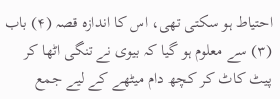احتیاط ہو سکتی تھی، اس کا اندازہ قصہ (۴) باب (۳) سے معلوم ہو گیا کہ بیوی نے تنگی اٹھا کر پیٹ کاٹ کر کچھ دام میٹھے کے لیے جمع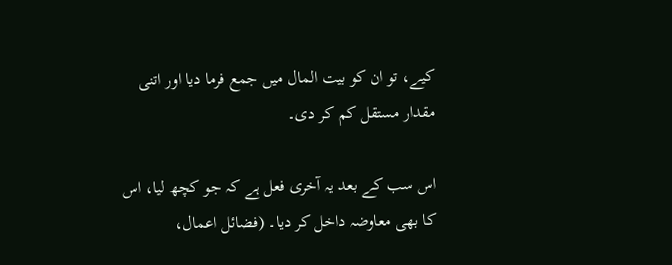کیے، تو ان کو بیت المال میں جمع فرما دیا اور اتنی مقدار مستقل کم کر دی۔

اس سب کے بعد یہ آخری فعل ہے کہ جو کچھ لیا، اس کا بھی معاوضہ داخل کر دیا۔ (فضائل اعمال،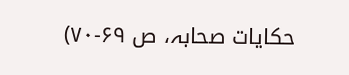حکایات صحابہ، ص ۶۹-۷۰)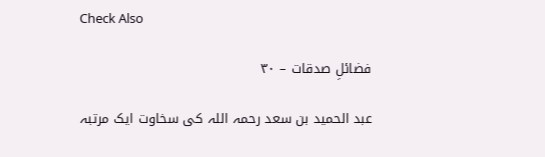Check Also

فضائلِ صدقات – ۳۰

عبد الحمید بن سعد رحمہ اللہ کی سخاوت ایک مرتبہ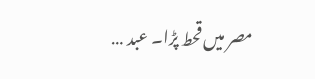مصر میں قحط پڑا۔ عبد …